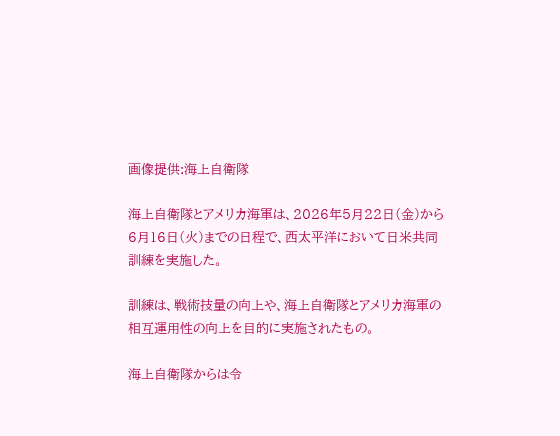画像提供:海上自衛隊

海上自衛隊とアメリカ海軍は、2026年5月22日(金)から6月16日(火)までの日程で、西太平洋において日米共同訓練を実施した。

訓練は、戦術技量の向上や、海上自衛隊とアメリカ海軍の相互運用性の向上を目的に実施されたもの。

海上自衛隊からは令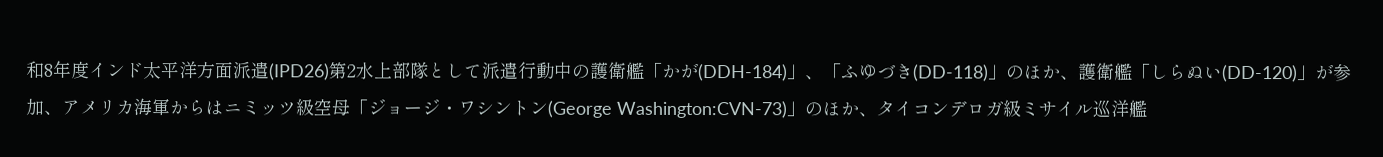和8年度インド太平洋方面派遣(IPD26)第2水上部隊として派遣行動中の護衛艦「かが(DDH-184)」、「ふゆづき(DD-118)」のほか、護衛艦「しらぬい(DD-120)」が参加、アメリカ海軍からはニミッツ級空母「ジョージ・ワシントン(George Washington:CVN-73)」のほか、タイコンデロガ級ミサイル巡洋艦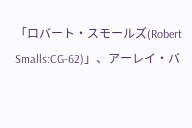「ロバート・スモールズ(Robert Smalls:CG-62)」、アーレイ・バ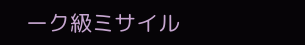ーク級ミサイル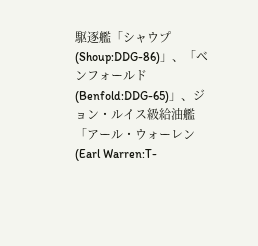駆逐艦「シャウプ(Shoup:DDG-86)」、「ベンフォールド(Benfold:DDG-65)」、ジョン・ルイス級給油艦「アール・ウォーレン(Earl Warren:T-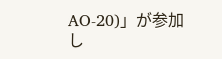AO-20)」が参加し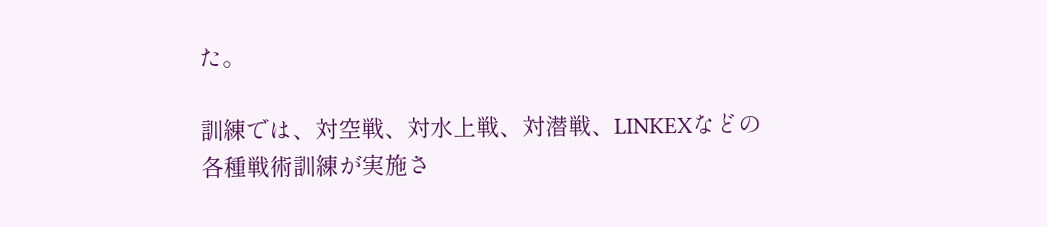た。

訓練では、対空戦、対水上戦、対潜戦、LINKEXなどの各種戦術訓練が実施さ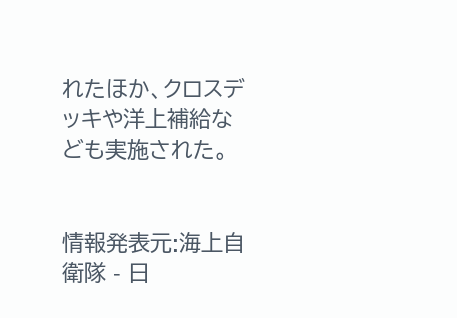れたほか、クロスデッキや洋上補給なども実施された。


情報発表元:海上自衛隊 - 日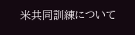米共同訓練について